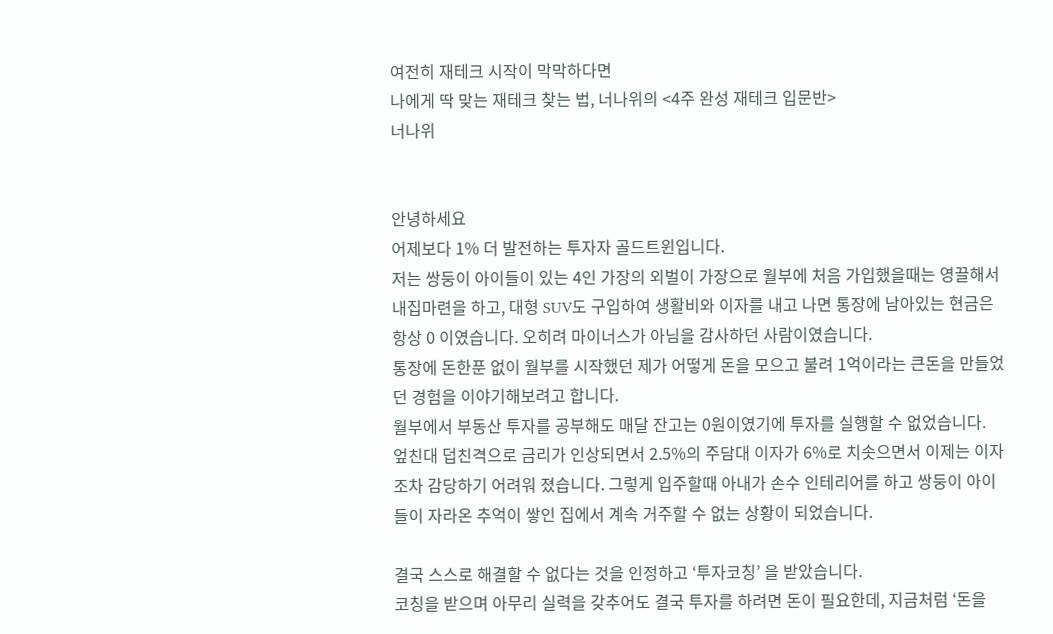여전히 재테크 시작이 막막하다면
나에게 딱 맞는 재테크 찾는 법, 너나위의 <4주 완성 재테크 입문반>
너나위


안녕하세요
어제보다 1% 더 발전하는 투자자 골드트윈입니다.
저는 쌍둥이 아이들이 있는 4인 가장의 외벌이 가장으로 월부에 처음 가입했을때는 영끌해서 내집마련을 하고, 대형 SUV도 구입하여 생활비와 이자를 내고 나면 통장에 남아있는 현금은 항상 0 이였습니다. 오히려 마이너스가 아님을 감사하던 사람이였습니다.
통장에 돈한푼 없이 월부를 시작했던 제가 어떻게 돈을 모으고 불려 1억이라는 큰돈을 만들었던 경험을 이야기해보려고 합니다.
월부에서 부동산 투자를 공부해도 매달 잔고는 0원이였기에 투자를 실행할 수 없었습니다.
엎친대 덥친격으로 금리가 인상되면서 2.5%의 주담대 이자가 6%로 치솟으면서 이제는 이자 조차 감당하기 어려워 졌습니다. 그렇게 입주할때 아내가 손수 인테리어를 하고 쌍둥이 아이들이 자라온 추억이 쌓인 집에서 계속 거주할 수 없는 상황이 되었습니다.

결국 스스로 해결할 수 없다는 것을 인정하고 ‘투자코칭’ 을 받았습니다.
코칭을 받으며 아무리 실력을 갖추어도 결국 투자를 하려면 돈이 필요한데, 지금처럼 ‘돈을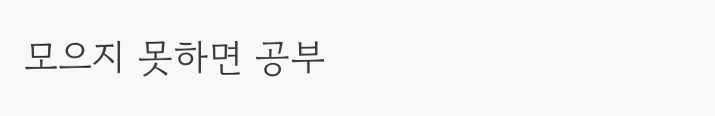모으지 못하면 공부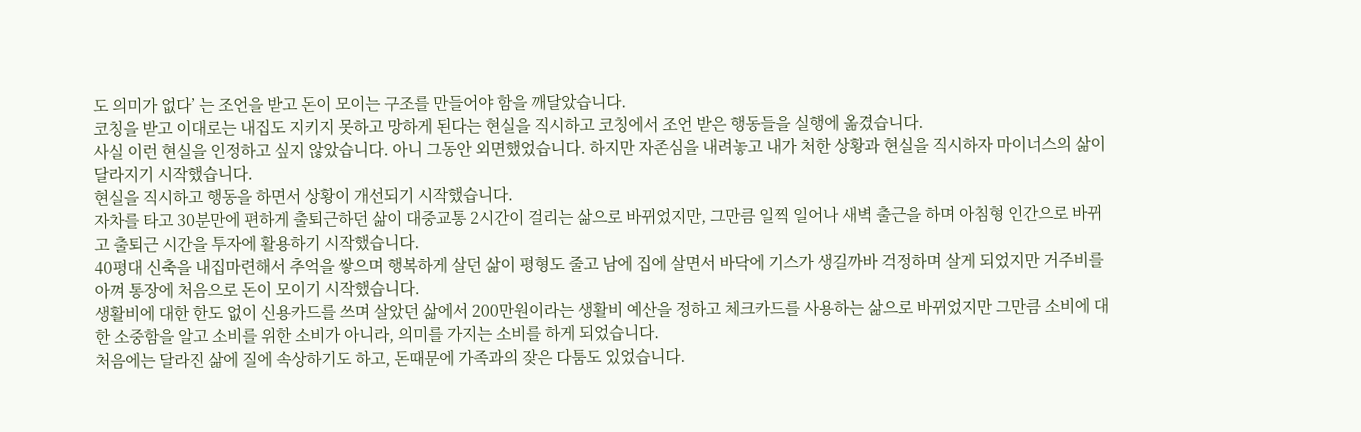도 의미가 없다’ 는 조언을 받고 돈이 모이는 구조를 만들어야 함을 깨달았습니다.
코칭을 받고 이대로는 내집도 지키지 못하고 망하게 된다는 현실을 직시하고 코칭에서 조언 받은 행동들을 실행에 옮겼습니다.
사실 이런 현실을 인정하고 싶지 않았습니다. 아니 그동안 외면했었습니다. 하지만 자존심을 내려놓고 내가 처한 상황과 현실을 직시하자 마이너스의 삶이 달라지기 시작했습니다.
현실을 직시하고 행동을 하면서 상황이 개선되기 시작했습니다.
자차를 타고 30분만에 편하게 출퇴근하던 삶이 대중교통 2시간이 걸리는 삶으로 바뀌었지만, 그만큼 일찍 일어나 새벽 출근을 하며 아침형 인간으로 바뀌고 출퇴근 시간을 투자에 활용하기 시작했습니다.
40평대 신축을 내집마련해서 추억을 쌓으며 행복하게 살던 삶이 평형도 줄고 남에 집에 살면서 바닥에 기스가 생길까바 걱정하며 살게 되었지만 거주비를 아껴 통장에 처음으로 돈이 모이기 시작했습니다.
생활비에 대한 한도 없이 신용카드를 쓰며 살았던 삶에서 200만원이라는 생활비 예산을 정하고 체크카드를 사용하는 삶으로 바뀌었지만 그만큼 소비에 대한 소중함을 알고 소비를 위한 소비가 아니라, 의미를 가지는 소비를 하게 되었습니다.
처음에는 달라진 삶에 질에 속상하기도 하고, 돈때문에 가족과의 잦은 다툼도 있었습니다.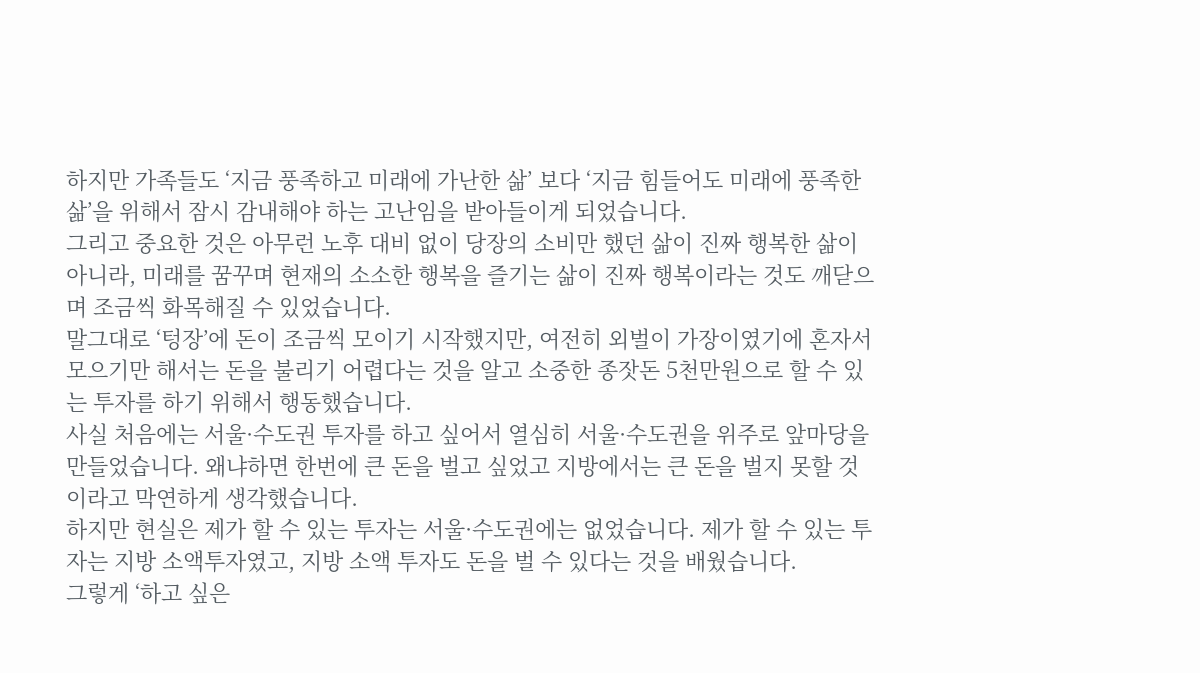하지만 가족들도 ‘지금 풍족하고 미래에 가난한 삶’ 보다 ‘지금 힘들어도 미래에 풍족한 삶’을 위해서 잠시 감내해야 하는 고난임을 받아들이게 되었습니다.
그리고 중요한 것은 아무런 노후 대비 없이 당장의 소비만 했던 삶이 진짜 행복한 삶이 아니라, 미래를 꿈꾸며 현재의 소소한 행복을 즐기는 삶이 진짜 행복이라는 것도 깨닫으며 조금씩 화목해질 수 있었습니다.
말그대로 ‘텅장’에 돈이 조금씩 모이기 시작했지만, 여전히 외벌이 가장이였기에 혼자서 모으기만 해서는 돈을 불리기 어렵다는 것을 알고 소중한 종잣돈 5천만원으로 할 수 있는 투자를 하기 위해서 행동했습니다.
사실 처음에는 서울·수도권 투자를 하고 싶어서 열심히 서울·수도권을 위주로 앞마당을 만들었습니다. 왜냐하면 한번에 큰 돈을 벌고 싶었고 지방에서는 큰 돈을 벌지 못할 것이라고 막연하게 생각했습니다.
하지만 현실은 제가 할 수 있는 투자는 서울·수도권에는 없었습니다. 제가 할 수 있는 투자는 지방 소액투자였고, 지방 소액 투자도 돈을 벌 수 있다는 것을 배웠습니다.
그렇게 ‘하고 싶은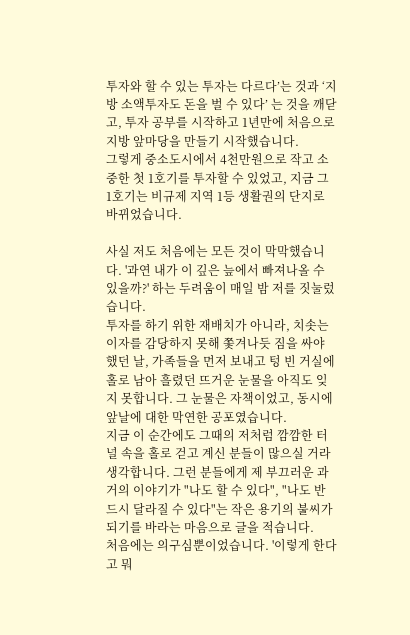투자와 할 수 있는 투자는 다르다’는 것과 ‘지방 소액투자도 돈을 벌 수 있다’ 는 것을 깨닫고, 투자 공부를 시작하고 1년만에 처음으로 지방 앞마당을 만들기 시작했습니다.
그렇게 중소도시에서 4천만원으로 작고 소중한 첫 1호기를 투자할 수 있었고, 지금 그 1호기는 비규제 지역 1등 생활권의 단지로 바뀌었습니다.

사실 저도 처음에는 모든 것이 막막했습니다. '과연 내가 이 깊은 늪에서 빠져나올 수 있을까?' 하는 두려움이 매일 밤 저를 짓눌렀습니다.
투자를 하기 위한 재배치가 아니라, 치솟는 이자를 감당하지 못해 쫓겨나듯 짐을 싸야 했던 날, 가족들을 먼저 보내고 텅 빈 거실에 홀로 남아 흘렸던 뜨거운 눈물을 아직도 잊지 못합니다. 그 눈물은 자책이었고, 동시에 앞날에 대한 막연한 공포였습니다.
지금 이 순간에도 그때의 저처럼 깜깜한 터널 속을 홀로 걷고 계신 분들이 많으실 거라 생각합니다. 그런 분들에게 제 부끄러운 과거의 이야기가 "나도 할 수 있다", "나도 반드시 달라질 수 있다"는 작은 용기의 불씨가 되기를 바라는 마음으로 글을 적습니다.
처음에는 의구심뿐이었습니다. '이렇게 한다고 뭐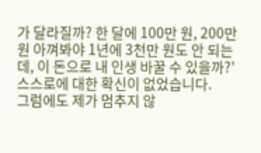가 달라질까? 한 달에 100만 원, 200만 원 아껴봐야 1년에 3천만 원도 안 되는데, 이 돈으로 내 인생 바꿀 수 있을까?' 스스로에 대한 확신이 없었습니다.
그럼에도 제가 멈추지 않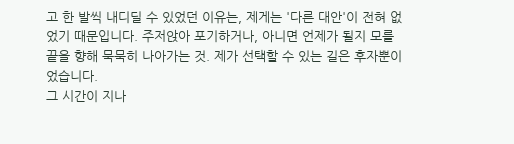고 한 발씩 내디딜 수 있었던 이유는, 제게는 '다른 대안'이 전혀 없었기 때문입니다. 주저앉아 포기하거나, 아니면 언제가 될지 모를 끝을 향해 묵묵히 나아가는 것. 제가 선택할 수 있는 길은 후자뿐이었습니다.
그 시간이 지나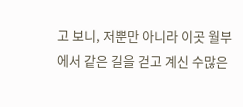고 보니, 저뿐만 아니라 이곳 월부에서 같은 길을 걷고 계신 수많은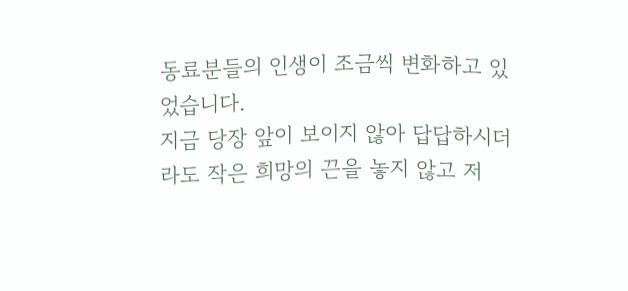동료분들의 인생이 조금씩 변화하고 있었습니다.
지금 당장 앞이 보이지 않아 답답하시더라도 작은 희망의 끈을 놓지 않고 저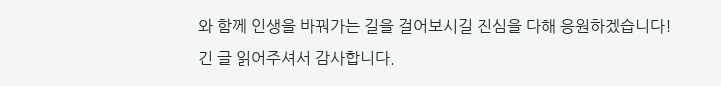와 함께 인생을 바꿔가는 길을 걸어보시길 진심을 다해 응원하겠습니다!
긴 글 읽어주셔서 감사합니다.